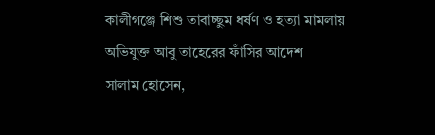কালীগঞ্জে শিশু তাবাচ্ছুম ধর্ষণ ও হত্যা মামলায় অভিযুক্ত আবু তাহেরের ফাঁসির আদেশ
সালাম হোসেন,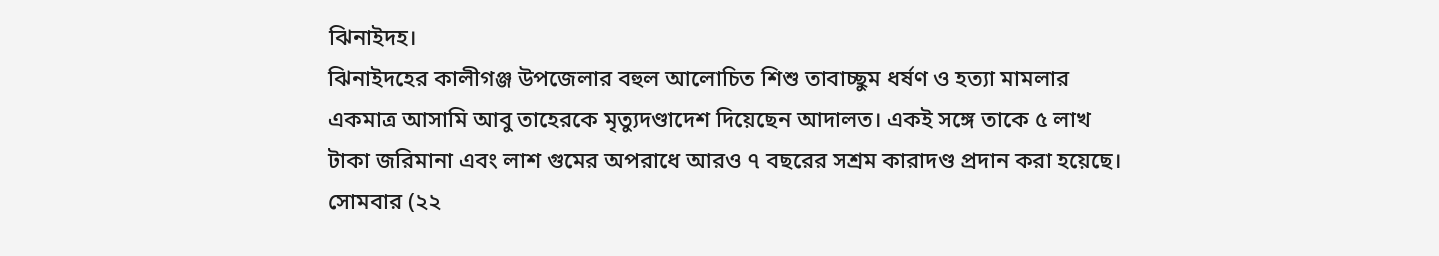ঝিনাইদহ।
ঝিনাইদহের কালীগঞ্জ উপজেলার বহুল আলোচিত শিশু তাবাচ্ছুম ধর্ষণ ও হত্যা মামলার একমাত্র আসামি আবু তাহেরকে মৃত্যুদণ্ডাদেশ দিয়েছেন আদালত। একই সঙ্গে তাকে ৫ লাখ টাকা জরিমানা এবং লাশ গুমের অপরাধে আরও ৭ বছরের সশ্রম কারাদণ্ড প্রদান করা হয়েছে। সোমবার (২২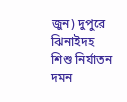জুন) দুপুরে ঝিনাইদহ শিশু নির্যাতন দমন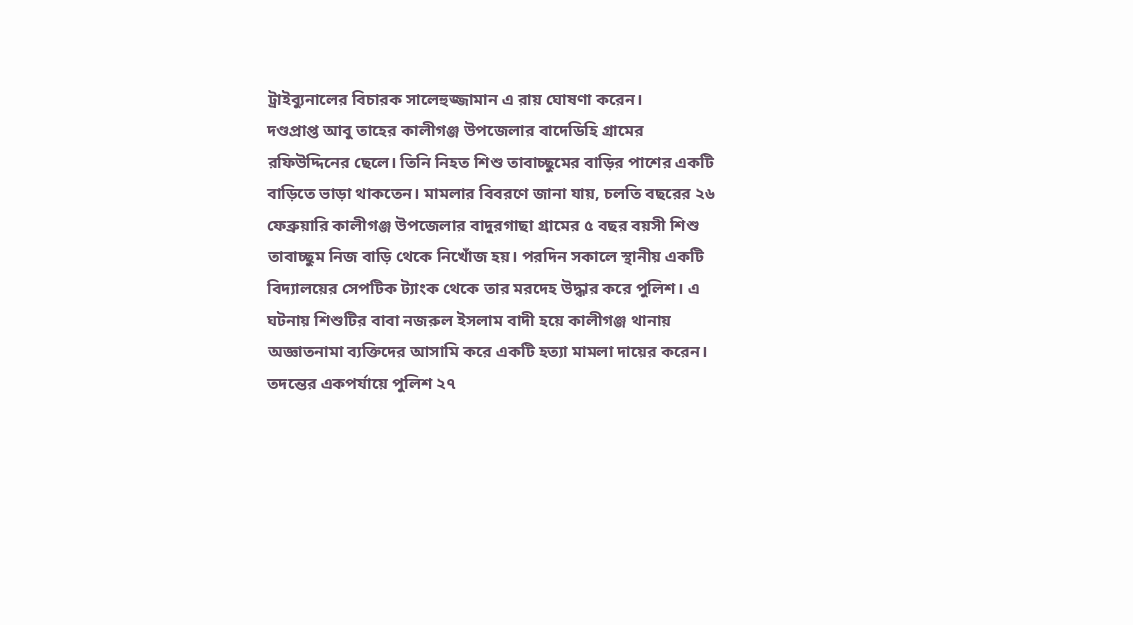ট্রাইব্যুনালের বিচারক সালেহুজ্জামান এ রায় ঘোষণা করেন।
দণ্ডপ্রাপ্ত আবু তাহের কালীগঞ্জ উপজেলার বাদেডিহি গ্রামের রফিউদ্দিনের ছেলে। তিনি নিহত শিশু তাবাচ্ছুমের বাড়ির পাশের একটি বাড়িতে ভাড়া থাকতেন। মামলার বিবরণে জানা যায়, চলতি বছরের ২৬ ফেব্রুয়ারি কালীগঞ্জ উপজেলার বাদুরগাছা গ্রামের ৫ বছর বয়সী শিশু তাবাচ্ছুম নিজ বাড়ি থেকে নিখোঁজ হয়। পরদিন সকালে স্থানীয় একটি বিদ্যালয়ের সেপটিক ট্যাংক থেকে তার মরদেহ উদ্ধার করে পুলিশ। এ ঘটনায় শিশুটির বাবা নজরুল ইসলাম বাদী হয়ে কালীগঞ্জ থানায় অজ্ঞাতনামা ব্যক্তিদের আসামি করে একটি হত্যা মামলা দায়ের করেন। তদন্তের একপর্যায়ে পুলিশ ২৭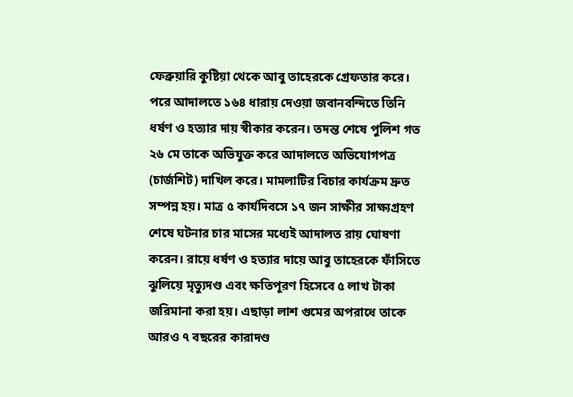ফেব্রুয়ারি কুষ্টিয়া থেকে আবু তাহেরকে গ্রেফতার করে। পরে আদালতে ১৬৪ ধারায় দেওয়া জবানবন্দিতে তিনি ধর্ষণ ও হত্যার দায় স্বীকার করেন। তদন্ত শেষে পুলিশ গত ২৬ মে তাকে অভিযুক্ত করে আদালতে অভিযোগপত্র (চার্জশিট) দাখিল করে। মামলাটির বিচার কার্যক্রম দ্রুত সম্পন্ন হয়। মাত্র ৫ কার্যদিবসে ১৭ জন সাক্ষীর সাক্ষ্যগ্রহণ শেষে ঘটনার চার মাসের মধ্যেই আদালত রায় ঘোষণা করেন। রায়ে ধর্ষণ ও হত্যার দায়ে আবু তাহেরকে ফাঁসিতে ঝুলিয়ে মৃত্যুদণ্ড এবং ক্ষতিপূরণ হিসেবে ৫ লাখ টাকা জরিমানা করা হয়। এছাড়া লাশ গুমের অপরাধে তাকে আরও ৭ বছরের কারাদণ্ড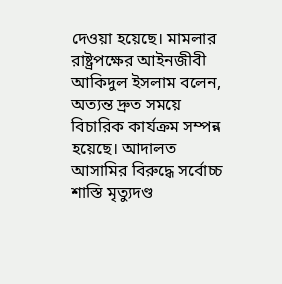দেওয়া হয়েছে। মামলার রাষ্ট্রপক্ষের আইনজীবী আকিদুল ইসলাম বলেন, অত্যন্ত দ্রুত সময়ে বিচারিক কার্যক্রম সম্পন্ন হয়েছে। আদালত আসামির বিরুদ্ধে সর্বোচ্চ শাস্তি মৃত্যুদণ্ড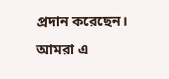প্রদান করেছেন। আমরা এ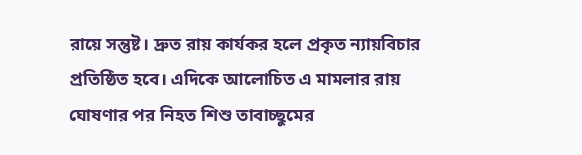রায়ে সন্তুষ্ট। দ্রুত রায় কার্যকর হলে প্রকৃত ন্যায়বিচার প্রতিষ্ঠিত হবে। এদিকে আলোচিত এ মামলার রায় ঘোষণার পর নিহত শিশু তাবাচ্ছুমের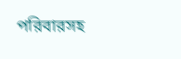পরিবারসহ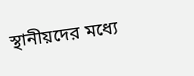স্থানীয়দের মধ্যে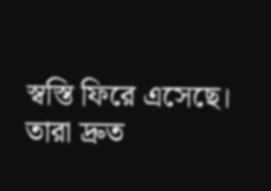স্বস্তি ফিরে এসেছে। তারা দ্রুত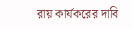রায় কার্যকরের দাবি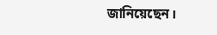জানিয়েছেন।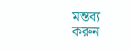মন্তব্য করুন